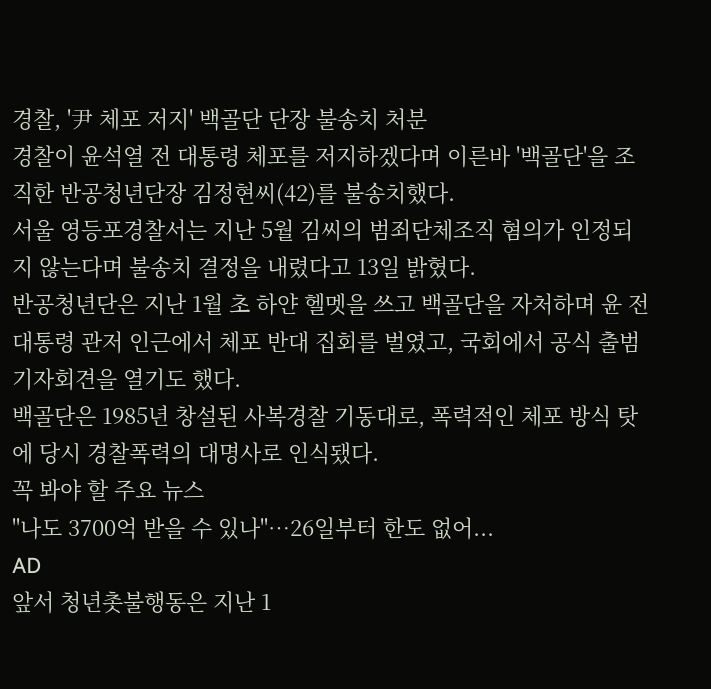경찰, '尹 체포 저지' 백골단 단장 불송치 처분
경찰이 윤석열 전 대통령 체포를 저지하겠다며 이른바 '백골단'을 조직한 반공청년단장 김정현씨(42)를 불송치했다.
서울 영등포경찰서는 지난 5월 김씨의 범죄단체조직 혐의가 인정되지 않는다며 불송치 결정을 내렸다고 13일 밝혔다.
반공청년단은 지난 1월 초 하얀 헬멧을 쓰고 백골단을 자처하며 윤 전 대통령 관저 인근에서 체포 반대 집회를 벌였고, 국회에서 공식 출범 기자회견을 열기도 했다.
백골단은 1985년 창설된 사복경찰 기동대로, 폭력적인 체포 방식 탓에 당시 경찰폭력의 대명사로 인식됐다.
꼭 봐야 할 주요 뉴스
"나도 3700억 받을 수 있나"…26일부터 한도 없어...
AD
앞서 청년촛불행동은 지난 1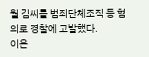월 김씨를 범죄단체조직 등 혐의로 경찰에 고발했다.
이은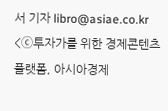서 기자 libro@asiae.co.kr
<ⓒ투자가를 위한 경제콘텐츠 플랫폼, 아시아경제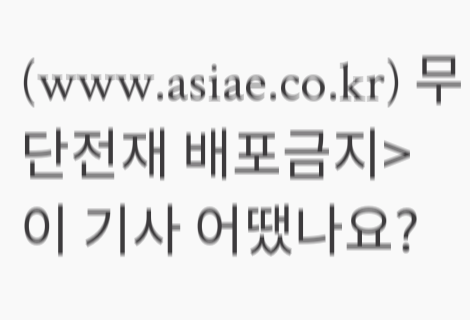(www.asiae.co.kr) 무단전재 배포금지>
이 기사 어땠나요?